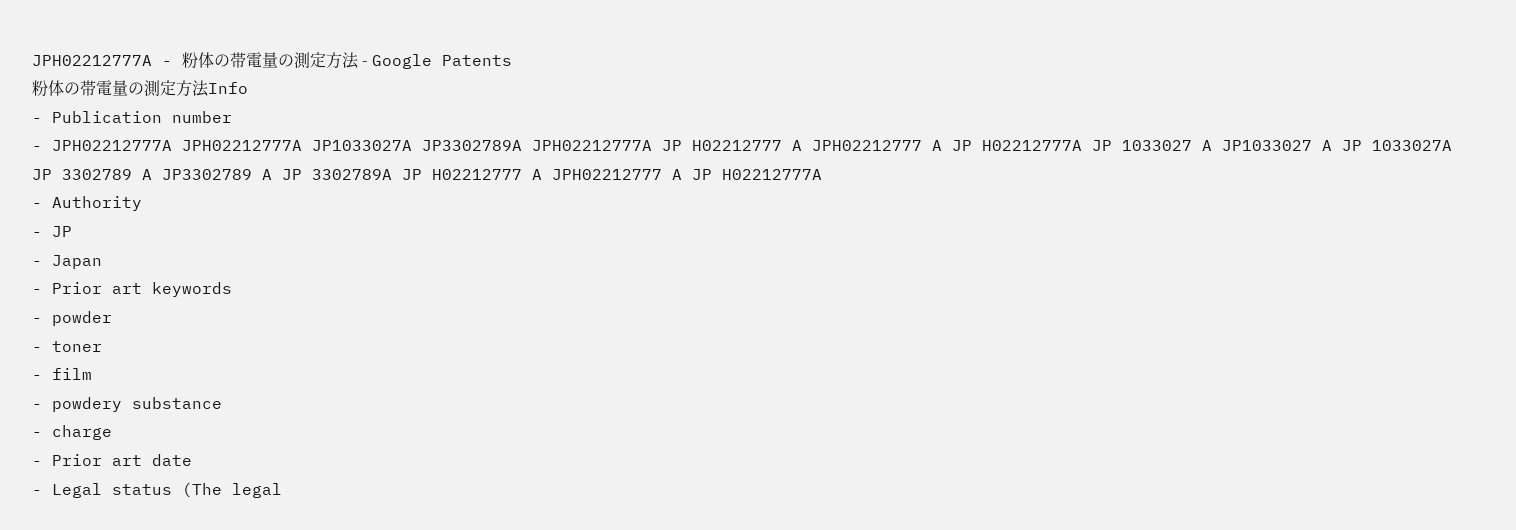JPH02212777A - 粉体の帯電量の測定方法 - Google Patents
粉体の帯電量の測定方法Info
- Publication number
- JPH02212777A JPH02212777A JP1033027A JP3302789A JPH02212777A JP H02212777 A JPH02212777 A JP H02212777A JP 1033027 A JP1033027 A JP 1033027A JP 3302789 A JP3302789 A JP 3302789A JP H02212777 A JPH02212777 A JP H02212777A
- Authority
- JP
- Japan
- Prior art keywords
- powder
- toner
- film
- powdery substance
- charge
- Prior art date
- Legal status (The legal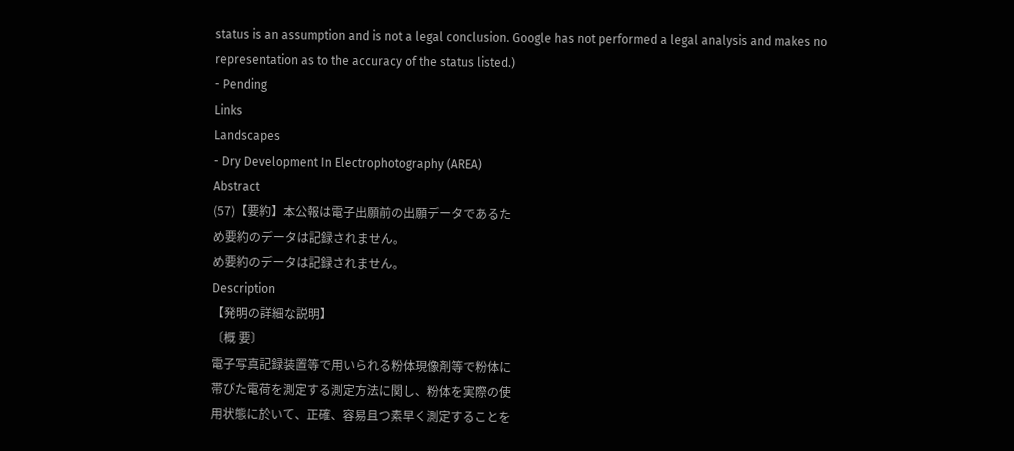status is an assumption and is not a legal conclusion. Google has not performed a legal analysis and makes no representation as to the accuracy of the status listed.)
- Pending
Links
Landscapes
- Dry Development In Electrophotography (AREA)
Abstract
(57)【要約】本公報は電子出願前の出願データであるた
め要約のデータは記録されません。
め要約のデータは記録されません。
Description
【発明の詳細な説明】
〔概 要〕
電子写真記録装置等で用いられる粉体現像剤等で粉体に
帯びた電荷を測定する測定方法に関し、粉体を実際の使
用状態に於いて、正確、容易且つ素早く測定することを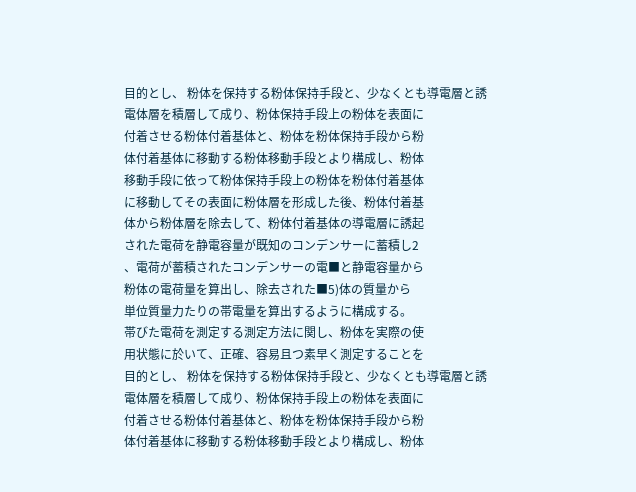目的とし、 粉体を保持する粉体保持手段と、少なくとも導電層と誘
電体層を積層して成り、粉体保持手段上の粉体を表面に
付着させる粉体付着基体と、粉体を粉体保持手段から粉
体付着基体に移動する粉体移動手段とより構成し、粉体
移動手段に依って粉体保持手段上の粉体を粉体付着基体
に移動してその表面に粉体層を形成した後、粉体付着基
体から粉体層を除去して、粉体付着基体の導電層に誘起
された電荷を静電容量が既知のコンデンサーに蓄積し2
、電荷が蓄積されたコンデンサーの電■と静電容量から
粉体の電荷量を算出し、除去された■5)体の質量から
単位質量力たりの帯電量を算出するように構成する。
帯びた電荷を測定する測定方法に関し、粉体を実際の使
用状態に於いて、正確、容易且つ素早く測定することを
目的とし、 粉体を保持する粉体保持手段と、少なくとも導電層と誘
電体層を積層して成り、粉体保持手段上の粉体を表面に
付着させる粉体付着基体と、粉体を粉体保持手段から粉
体付着基体に移動する粉体移動手段とより構成し、粉体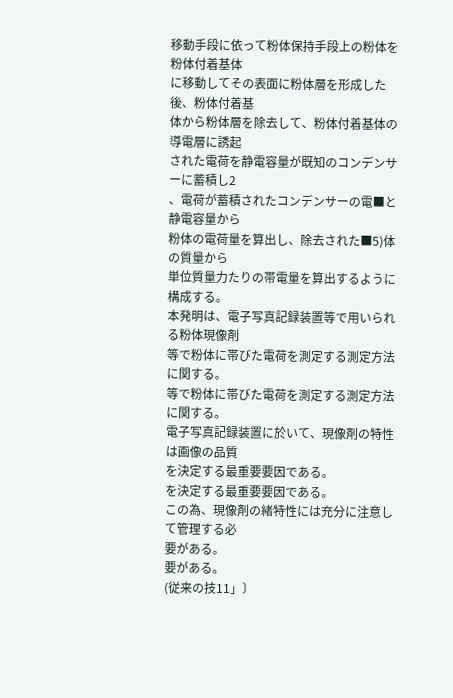移動手段に依って粉体保持手段上の粉体を粉体付着基体
に移動してその表面に粉体層を形成した後、粉体付着基
体から粉体層を除去して、粉体付着基体の導電層に誘起
された電荷を静電容量が既知のコンデンサーに蓄積し2
、電荷が蓄積されたコンデンサーの電■と静電容量から
粉体の電荷量を算出し、除去された■5)体の質量から
単位質量力たりの帯電量を算出するように構成する。
本発明は、電子写真記録装置等で用いられる粉体現像剤
等で粉体に帯びた電荷を測定する測定方法に関する。
等で粉体に帯びた電荷を測定する測定方法に関する。
電子写真記録装置に於いて、現像剤の特性は画像の品質
を決定する最重要要因である。
を決定する最重要要因である。
この為、現像剤の緒特性には充分に注意して管理する必
要がある。
要がある。
(従来の技11」〕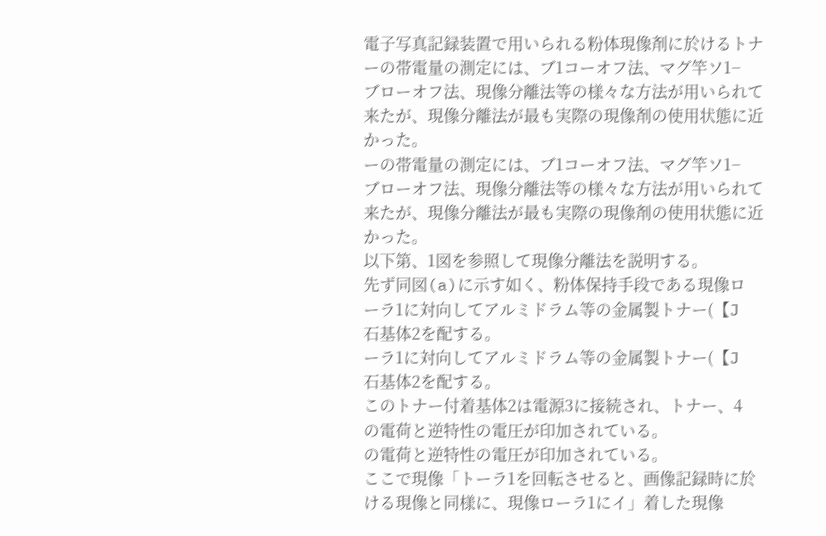電子写真記録装置で用いられる粉体現像剤に於けるトナ
ーの帯電量の測定には、ブ1コーオフ法、マグ竿ソ1−
ブローオフ法、現像分離法等の様々な方法が用いられて
来たが、現像分離法が最も実際の現像剤の使用状態に近
かった。
ーの帯電量の測定には、ブ1コーオフ法、マグ竿ソ1−
ブローオフ法、現像分離法等の様々な方法が用いられて
来たが、現像分離法が最も実際の現像剤の使用状態に近
かった。
以下第、1図を参照して現像分離法を説明する。
先ず同図(a)に示す如く、粉体保持手段である現像ロ
ーラ1に対向してアルミドラム等の金属製トナー(【J
石基体2を配する。
ーラ1に対向してアルミドラム等の金属製トナー(【J
石基体2を配する。
このトナー付着基体2は電源3に接続され、トナー、4
の電荷と逆特性の電圧が印加されている。
の電荷と逆特性の電圧が印加されている。
ここで現像「トーラ1を回転させると、画像記録時に於
ける現像と同様に、現像ローラ1にイ」着した現像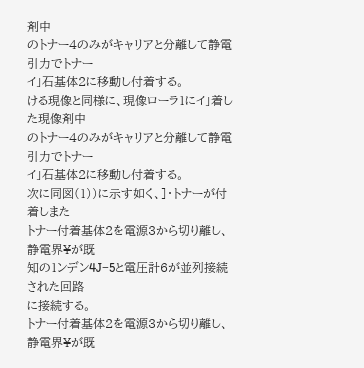剤中
のトナー4のみがキャリアと分離して静電引力でトナー
イ」石基体2に移動し付着する。
ける現像と同様に、現像ローラ1にイ」着した現像剤中
のトナー4のみがキャリアと分離して静電引力でトナー
イ」石基体2に移動し付着する。
次に同図(1))に示す如く、]・トナーが付着しまた
トナー付着基体2を電源3から切り離し、静電界¥が既
知の1ンデン4J−5と電圧計6が並列接続された回路
に接続する。
トナー付着基体2を電源3から切り離し、静電界¥が既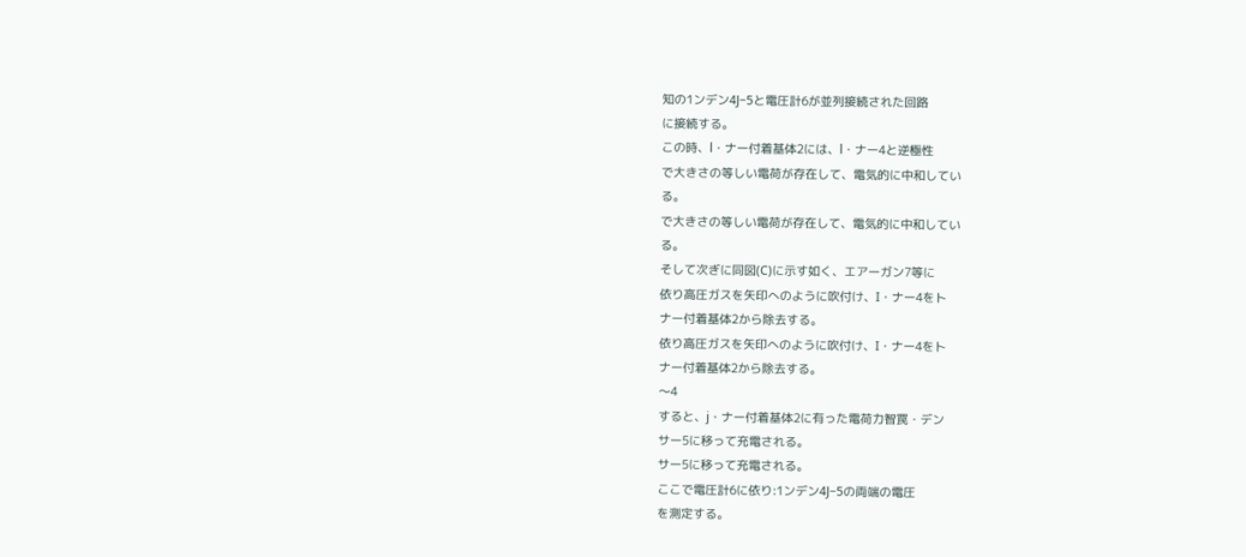知の1ンデン4J−5と電圧計6が並列接続された回路
に接続する。
この時、l・ナー付着基体2には、l・ナー4と逆極性
で大きさの等しい電荷が存在して、電気的に中和してい
る。
で大きさの等しい電荷が存在して、電気的に中和してい
る。
そして次ぎに同図(C)に示す如く、エアーガン7等に
依り高圧ガスを矢印へのように吹付け、I・ナー4をト
ナー付着基体2から除去する。
依り高圧ガスを矢印へのように吹付け、I・ナー4をト
ナー付着基体2から除去する。
〜4
すると、j・ナー付着基体2に有った電荷力智罠・デン
サー5に移って充電される。
サー5に移って充電される。
ここで電圧計6に依り:1ンデン4J−5の両端の電圧
を測定する。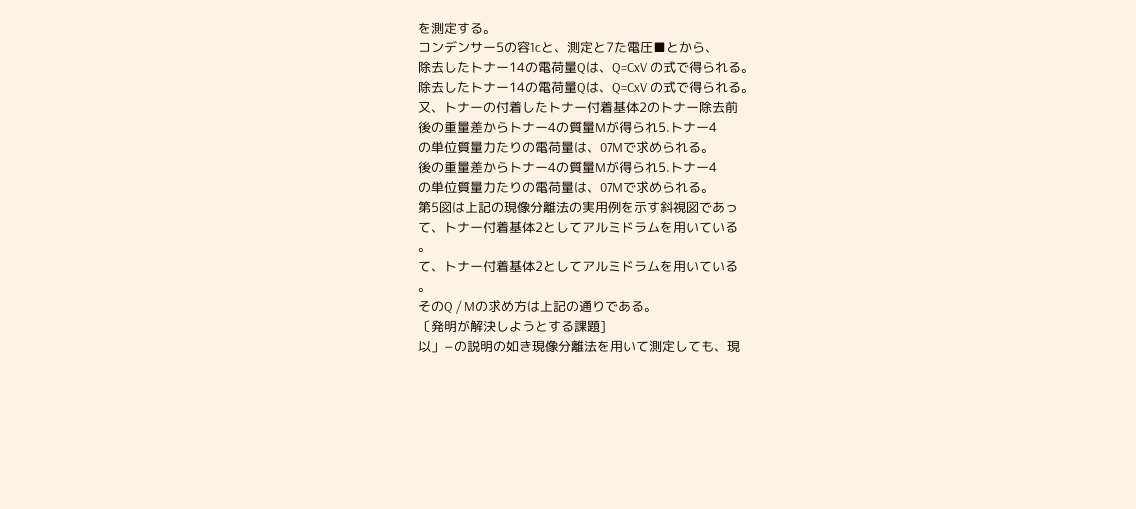を測定する。
コンデンサー5の容1cと、測定と7た電圧■とから、
除去したトナー14の電荷量Qは、Q=CxV の式で得られる。
除去したトナー14の電荷量Qは、Q=CxV の式で得られる。
又、トナーの付着したトナー付着基体2のトナー除去前
後の重量差からトナー4の質量Mが得られ5.トナー4
の単位質量力たりの電荷量は、07Mで求められる。
後の重量差からトナー4の質量Mが得られ5.トナー4
の単位質量力たりの電荷量は、07Mで求められる。
第5図は上記の現像分離法の実用例を示す斜視図であっ
て、トナー付着基体2としてアルミドラムを用いている
。
て、トナー付着基体2としてアルミドラムを用いている
。
そのQ / Mの求め方は上記の通りである。
〔発明が解決しようとする課題]
以」−の説明の如き現像分離法を用いて測定しても、現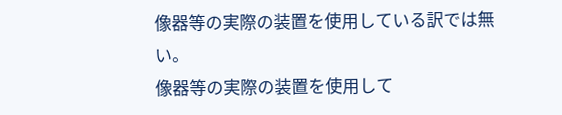像器等の実際の装置を使用している訳では無い。
像器等の実際の装置を使用して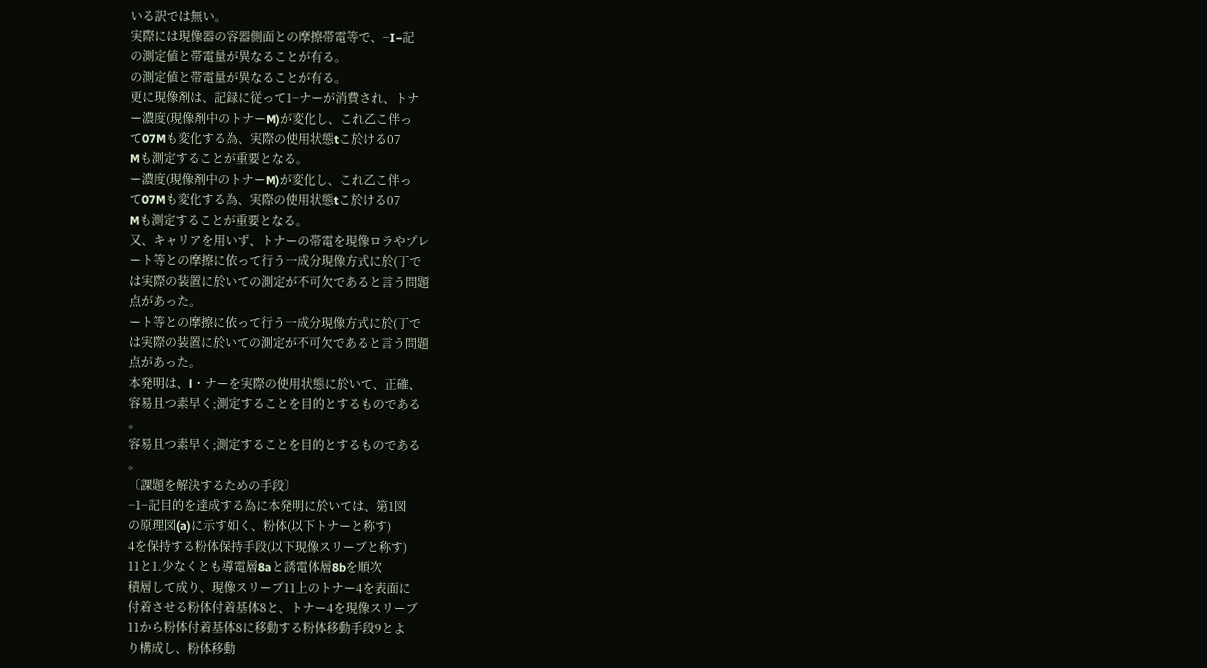いる訳では無い。
実際には現像器の容器側面との摩擦帯電等で、−I−記
の測定値と帯電量が異なることが有る。
の測定値と帯電量が異なることが有る。
更に現像剤は、記録に従って1−ナーが消費され、トナ
ー濃度(現像剤中のトナーM)が変化し、これ乙こ伴っ
て07Mも変化する為、実際の使用状態tこ於ける07
Mも測定することが重要となる。
ー濃度(現像剤中のトナーM)が変化し、これ乙こ伴っ
て07Mも変化する為、実際の使用状態tこ於ける07
Mも測定することが重要となる。
又、キャリアを用いず、トナーの帯電を現像ロラやプレ
ート等との摩擦に依って行う一成分現像方式に於(丁で
は実際の装置に於いての測定が不可欠であると言う問題
点があった。
ート等との摩擦に依って行う一成分現像方式に於(丁で
は実際の装置に於いての測定が不可欠であると言う問題
点があった。
本発明は、l・ナーを実際の使用状態に於いて、正確、
容易且つ素早く;測定することを目的とするものである
。
容易且つ素早く;測定することを目的とするものである
。
〔課題を解決するための手段〕
−1−記目的を達成する為に本発明に於いては、第1図
の原理図(a)に示す如く、粉体(以下トナーと称す)
4を保持する粉体保持手段(以下現像スリーブと称す)
11と1.少なくとも導電層8aと誘電体層8bを順次
積層して成り、現像スリーブ11上のトナー4を表面に
付着させる粉体付着基体8と、トナー4を現像スリーブ
11から粉体付着基体8に移動する粉体移動手段9とよ
り構成し、粉体移動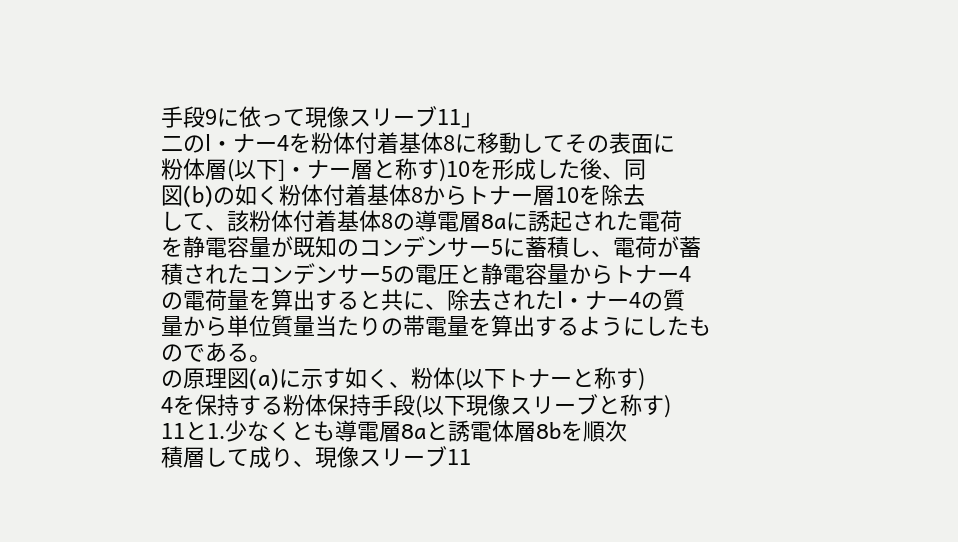手段9に依って現像スリーブ11」
二のl・ナー4を粉体付着基体8に移動してその表面に
粉体層(以下]・ナー層と称す)10を形成した後、同
図(b)の如く粉体付着基体8からトナー層10を除去
して、該粉体付着基体8の導電層8aに誘起された電荷
を静電容量が既知のコンデンサー5に蓄積し、電荷が蓄
積されたコンデンサー5の電圧と静電容量からトナー4
の電荷量を算出すると共に、除去されたl・ナー4の質
量から単位質量当たりの帯電量を算出するようにしたも
のである。
の原理図(a)に示す如く、粉体(以下トナーと称す)
4を保持する粉体保持手段(以下現像スリーブと称す)
11と1.少なくとも導電層8aと誘電体層8bを順次
積層して成り、現像スリーブ11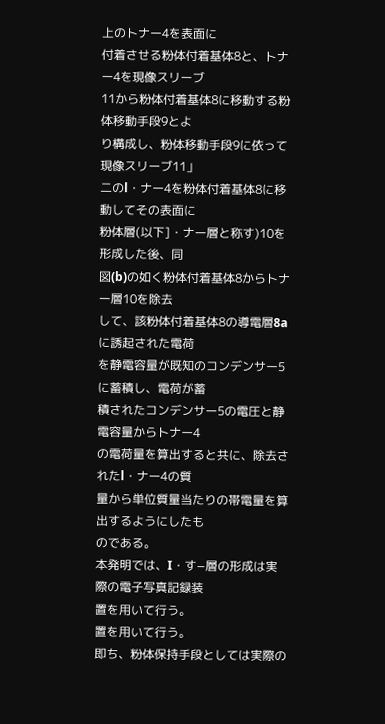上のトナー4を表面に
付着させる粉体付着基体8と、トナー4を現像スリーブ
11から粉体付着基体8に移動する粉体移動手段9とよ
り構成し、粉体移動手段9に依って現像スリーブ11」
二のl・ナー4を粉体付着基体8に移動してその表面に
粉体層(以下]・ナー層と称す)10を形成した後、同
図(b)の如く粉体付着基体8からトナー層10を除去
して、該粉体付着基体8の導電層8aに誘起された電荷
を静電容量が既知のコンデンサー5に蓄積し、電荷が蓄
積されたコンデンサー5の電圧と静電容量からトナー4
の電荷量を算出すると共に、除去されたl・ナー4の質
量から単位質量当たりの帯電量を算出するようにしたも
のである。
本発明では、I・す−層の形成は実際の電子写真記録装
置を用いて行う。
置を用いて行う。
即ち、粉体保持手段としては実際の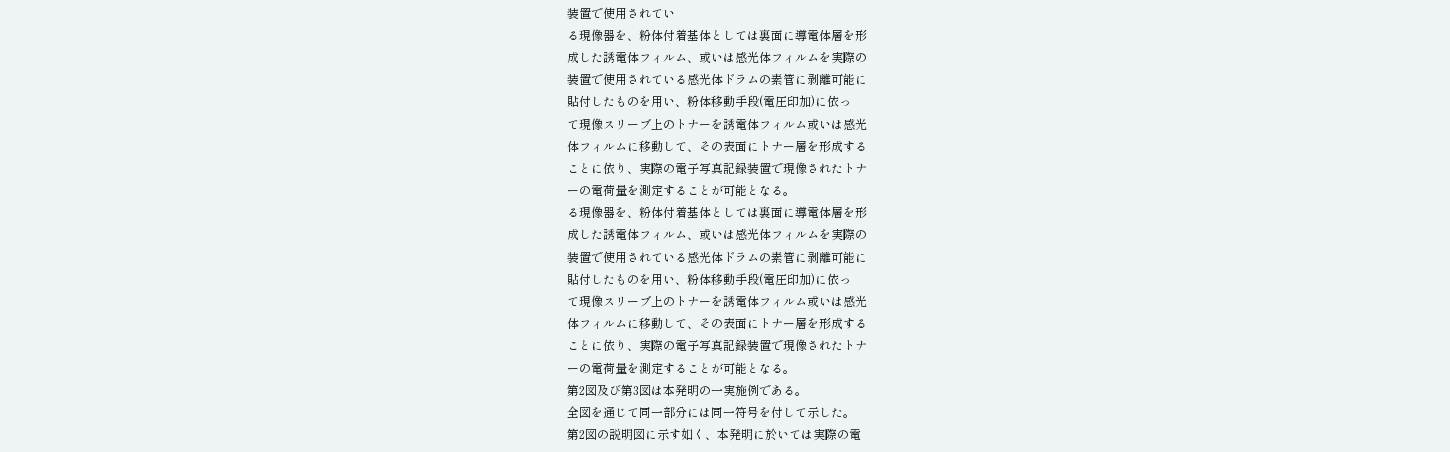装置で使用されてい
る現像器を、粉体付着基体としては裏面に導電体層を形
成した誘電体フィルム、或いは感光体フィルムを実際の
装置で使用されている感光体ドラムの素管に剥離可能に
貼付したものを用い、粉体移動手段(電圧印加)に依っ
て現像スリーブ上のトナーを誘電体フィルム或いは感光
体フィルムに移動して、その表面にトナー層を形成する
ことに依り、実際の電子写真記録装置で現像されたトナ
ーの電荷量を測定することが可能となる。
る現像器を、粉体付着基体としては裏面に導電体層を形
成した誘電体フィルム、或いは感光体フィルムを実際の
装置で使用されている感光体ドラムの素管に剥離可能に
貼付したものを用い、粉体移動手段(電圧印加)に依っ
て現像スリーブ上のトナーを誘電体フィルム或いは感光
体フィルムに移動して、その表面にトナー層を形成する
ことに依り、実際の電子写真記録装置で現像されたトナ
ーの電荷量を測定することが可能となる。
第2図及び第3図は本発明の一実施例である。
全図を通じて同一部分には同一符号を付して示した。
第2図の説明図に示す如く、本発明に於いては実際の電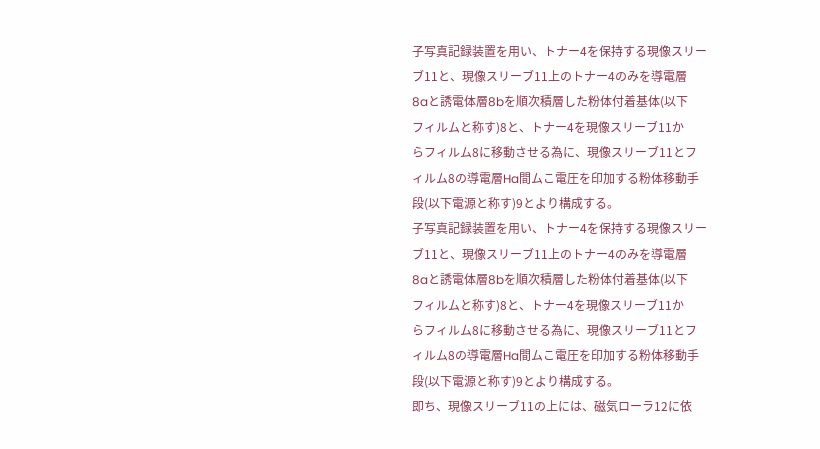子写真記録装置を用い、トナー4を保持する現像スリー
ブ11と、現像スリーブ11上のトナー4のみを導電層
8aと誘電体層8bを順次積層した粉体付着基体(以下
フィルムと称す)8と、トナー4を現像スリーブ11か
らフィルム8に移動させる為に、現像スリーブ11とフ
ィルム8の導電層Ha間ムこ電圧を印加する粉体移動手
段(以下電源と称す)9とより構成する。
子写真記録装置を用い、トナー4を保持する現像スリー
ブ11と、現像スリーブ11上のトナー4のみを導電層
8aと誘電体層8bを順次積層した粉体付着基体(以下
フィルムと称す)8と、トナー4を現像スリーブ11か
らフィルム8に移動させる為に、現像スリーブ11とフ
ィルム8の導電層Ha間ムこ電圧を印加する粉体移動手
段(以下電源と称す)9とより構成する。
即ち、現像スリーブ11の上には、磁気ローラ12に依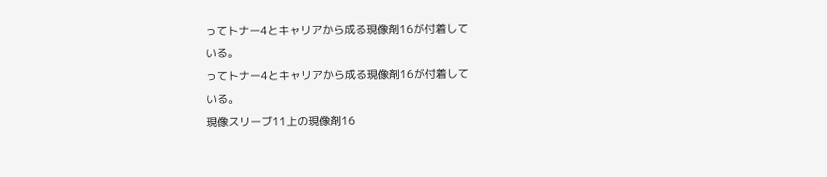ってトナー4とキャリアから成る現像剤16が付着して
いる。
ってトナー4とキャリアから成る現像剤16が付着して
いる。
現像スリーブ11上の現像剤16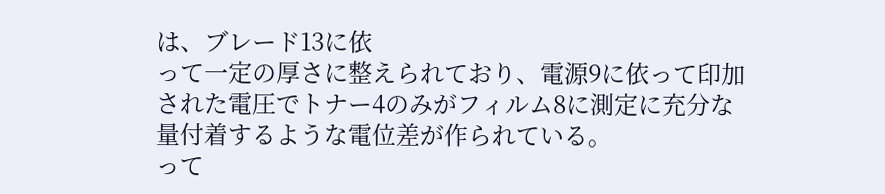は、ブレード13に依
って一定の厚さに整えられており、電源9に依って印加
された電圧でトナー4のみがフィルム8に測定に充分な
量付着するような電位差が作られている。
って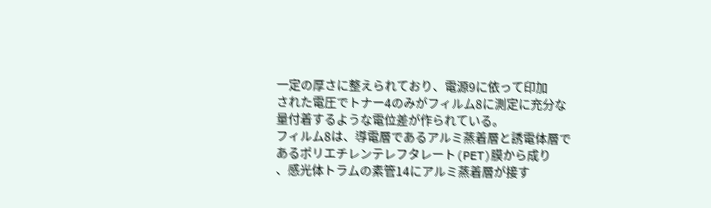一定の厚さに整えられており、電源9に依って印加
された電圧でトナー4のみがフィルム8に測定に充分な
量付着するような電位差が作られている。
フィルム8は、導電層であるアルミ蒸着層と誘電体層で
あるポリエチレンテレフタレート(PET)膜から成り
、感光体トラムの素管14にアルミ蒸着層が接す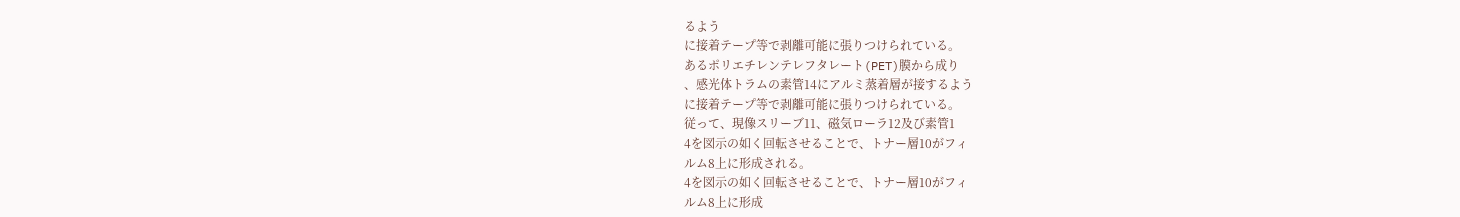るよう
に接着テープ等で剥離可能に張りつけられている。
あるポリエチレンテレフタレート(PET)膜から成り
、感光体トラムの素管14にアルミ蒸着層が接するよう
に接着テープ等で剥離可能に張りつけられている。
従って、現像スリーブ11、磁気ローラ12及び素管1
4を図示の如く回転させることで、トナー層10がフィ
ルム8上に形成される。
4を図示の如く回転させることで、トナー層10がフィ
ルム8上に形成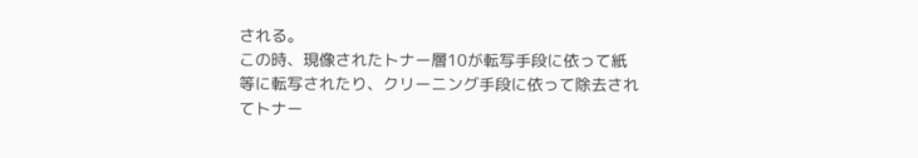される。
この時、現像されたトナー層10が転写手段に依って紙
等に転写されたり、クリーニング手段に依って除去され
てトナー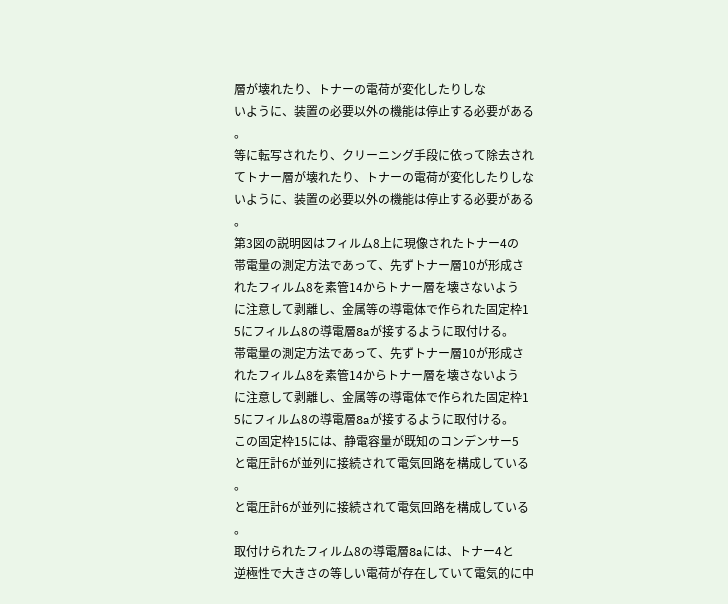層が壊れたり、トナーの電荷が変化したりしな
いように、装置の必要以外の機能は停止する必要がある
。
等に転写されたり、クリーニング手段に依って除去され
てトナー層が壊れたり、トナーの電荷が変化したりしな
いように、装置の必要以外の機能は停止する必要がある
。
第3図の説明図はフィルム8上に現像されたトナー4の
帯電量の測定方法であって、先ずトナー層10が形成さ
れたフィルム8を素管14からトナー層を壊さないよう
に注意して剥離し、金属等の導電体で作られた固定枠1
5にフィルム8の導電層8aが接するように取付ける。
帯電量の測定方法であって、先ずトナー層10が形成さ
れたフィルム8を素管14からトナー層を壊さないよう
に注意して剥離し、金属等の導電体で作られた固定枠1
5にフィルム8の導電層8aが接するように取付ける。
この固定枠15には、静電容量が既知のコンデンサー5
と電圧計6が並列に接続されて電気回路を構成している
。
と電圧計6が並列に接続されて電気回路を構成している
。
取付けられたフィルム8の導電層8aには、トナー4と
逆極性で大きさの等しい電荷が存在していて電気的に中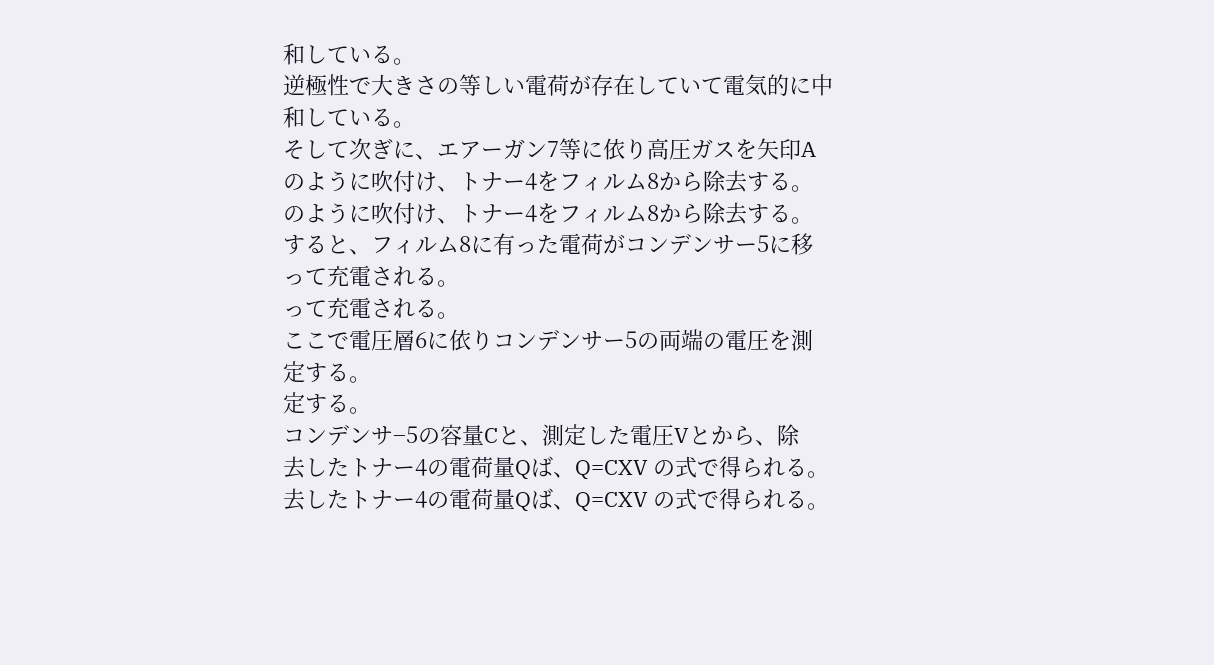和している。
逆極性で大きさの等しい電荷が存在していて電気的に中
和している。
そして次ぎに、エアーガン7等に依り高圧ガスを矢印A
のように吹付け、トナー4をフィルム8から除去する。
のように吹付け、トナー4をフィルム8から除去する。
すると、フィルム8に有った電荷がコンデンサー5に移
って充電される。
って充電される。
ここで電圧層6に依りコンデンサー5の両端の電圧を測
定する。
定する。
コンデンサ−5の容量Cと、測定した電圧Vとから、除
去したトナー4の電荷量Qば、Q=CXV の式で得られる。
去したトナー4の電荷量Qば、Q=CXV の式で得られる。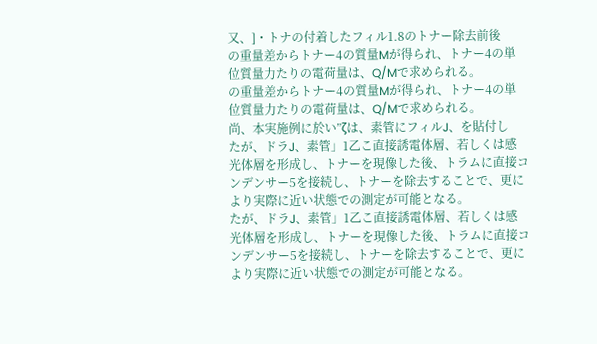又、]・トナの付着したフィル1.8のトナー除去前後
の重量差からトナー4の質量Mが得られ、トナー4の単
位質量力たりの電荷量は、Q/Mで求められる。
の重量差からトナー4の質量Mが得られ、トナー4の単
位質量力たりの電荷量は、Q/Mで求められる。
尚、本実施例に於い”ζは、素管にフィルJ、を貼付し
たが、ドラJ、素管」1乙こ直接誘電体層、若しくは感
光体層を形成し、トナーを現像した後、トラムに直接コ
ンデンサー5を接続し、トナーを除去することで、更に
より実際に近い状態での測定が可能となる。
たが、ドラJ、素管」1乙こ直接誘電体層、若しくは感
光体層を形成し、トナーを現像した後、トラムに直接コ
ンデンサー5を接続し、トナーを除去することで、更に
より実際に近い状態での測定が可能となる。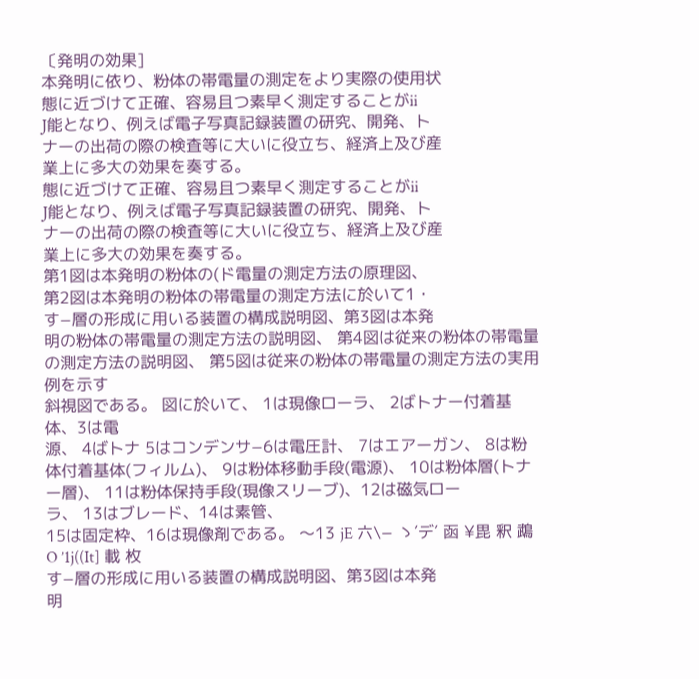〔発明の効果]
本発明に依り、粉体の帯電量の測定をより実際の使用状
態に近づけて正確、容易且つ素早く測定することがii
J能となり、例えば電子写真記録装置の研究、開発、ト
ナーの出荷の際の検査等に大いに役立ち、経済上及び産
業上に多大の効果を奏する。
態に近づけて正確、容易且つ素早く測定することがii
J能となり、例えば電子写真記録装置の研究、開発、ト
ナーの出荷の際の検査等に大いに役立ち、経済上及び産
業上に多大の効果を奏する。
第1図は本発明の粉体の(ド電量の測定方法の原理図、
第2図は本発明の粉体の帯電量の測定方法に於いて1・
す−層の形成に用いる装置の構成説明図、第3図は本発
明の粉体の帯電量の測定方法の説明図、 第4図は従来の粉体の帯電量の測定方法の説明図、 第5図は従来の粉体の帯電量の測定方法の実用例を示す
斜視図である。 図に於いて、 1は現像ローラ、 2ばトナー付着基体、3は電
源、 4ばトナ 5はコンデンサ−6は電圧計、 7はエアーガン、 8は粉体付着基体(フィルム)、 9は粉体移動手段(電源)、 10は粉体層(トナー層)、 11は粉体保持手段(現像スリーブ)、12は磁気ロー
ラ、 13はブレード、14は素管、
15は固定枠、16は現像剤である。 〜13 jE 六\− ゝ′デ′ 函 ¥毘 釈 鵡O ’1j((It] 載 枚
す−層の形成に用いる装置の構成説明図、第3図は本発
明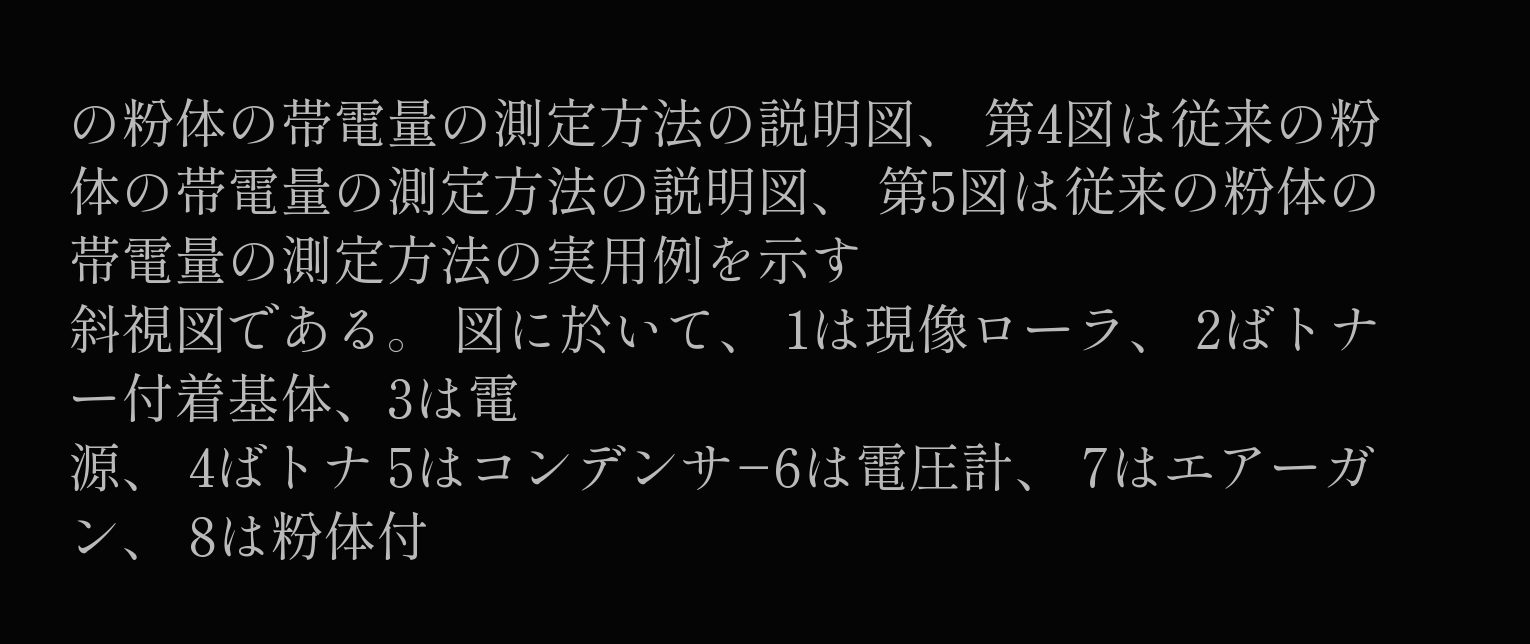の粉体の帯電量の測定方法の説明図、 第4図は従来の粉体の帯電量の測定方法の説明図、 第5図は従来の粉体の帯電量の測定方法の実用例を示す
斜視図である。 図に於いて、 1は現像ローラ、 2ばトナー付着基体、3は電
源、 4ばトナ 5はコンデンサ−6は電圧計、 7はエアーガン、 8は粉体付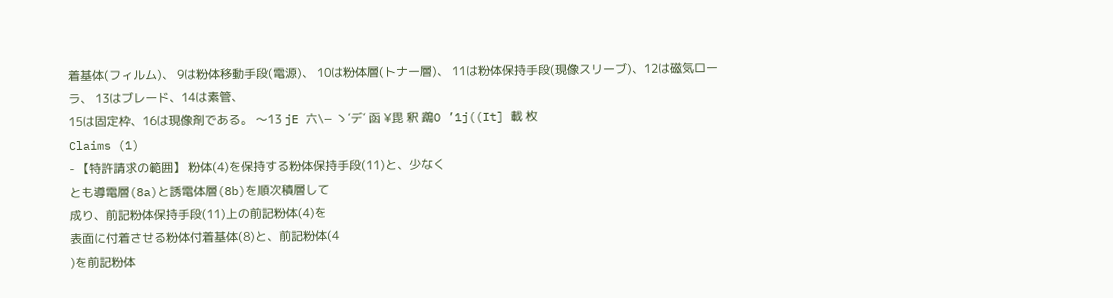着基体(フィルム)、 9は粉体移動手段(電源)、 10は粉体層(トナー層)、 11は粉体保持手段(現像スリーブ)、12は磁気ロー
ラ、 13はブレード、14は素管、
15は固定枠、16は現像剤である。 〜13 jE 六\− ゝ′デ′ 函 ¥毘 釈 鵡O ’1j((It] 載 枚
Claims (1)
- 【特許請求の範囲】 粉体(4)を保持する粉体保持手段(11)と、少なく
とも導電層(8a)と誘電体層(8b)を順次積層して
成り、前記粉体保持手段(11)上の前記粉体(4)を
表面に付着させる粉体付着基体(8)と、前記粉体(4
)を前記粉体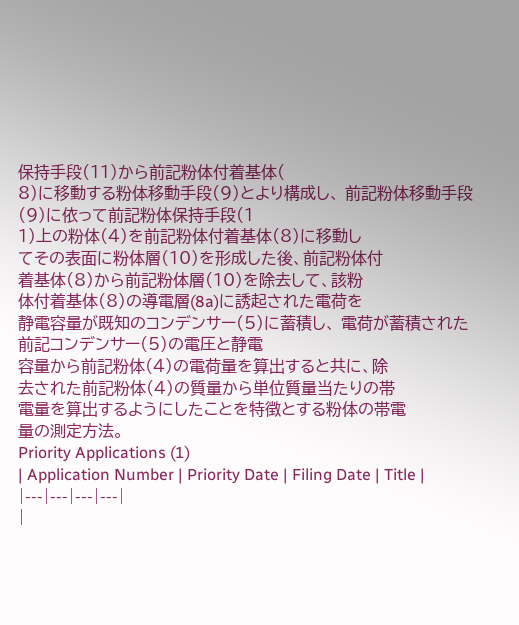保持手段(11)から前記粉体付着基体(
8)に移動する粉体移動手段(9)とより構成し、 前記粉体移動手段(9)に依って前記粉体保持手段(1
1)上の粉体(4)を前記粉体付着基体(8)に移動し
てその表面に粉体層(10)を形成した後、前記粉体付
着基体(8)から前記粉体層(10)を除去して、該粉
体付着基体(8)の導電層(8a)に誘起された電荷を
静電容量が既知のコンデンサー(5)に蓄積し、 電荷が蓄積された前記コンデンサー(5)の電圧と静電
容量から前記粉体(4)の電荷量を算出すると共に、除
去された前記粉体(4)の質量から単位質量当たりの帯
電量を算出するようにしたことを特徴とする粉体の帯電
量の測定方法。
Priority Applications (1)
| Application Number | Priority Date | Filing Date | Title |
|---|---|---|---|
|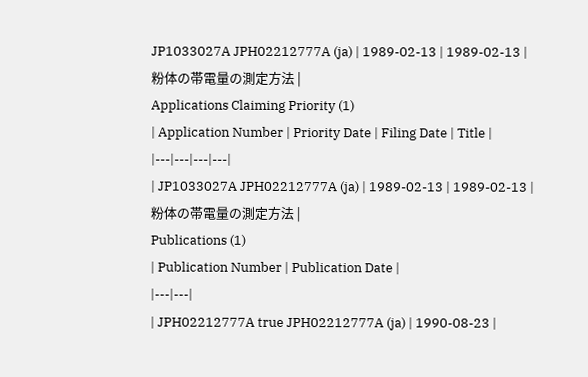JP1033027A JPH02212777A (ja) | 1989-02-13 | 1989-02-13 | 粉体の帯電量の測定方法 |
Applications Claiming Priority (1)
| Application Number | Priority Date | Filing Date | Title |
|---|---|---|---|
| JP1033027A JPH02212777A (ja) | 1989-02-13 | 1989-02-13 | 粉体の帯電量の測定方法 |
Publications (1)
| Publication Number | Publication Date |
|---|---|
| JPH02212777A true JPH02212777A (ja) | 1990-08-23 |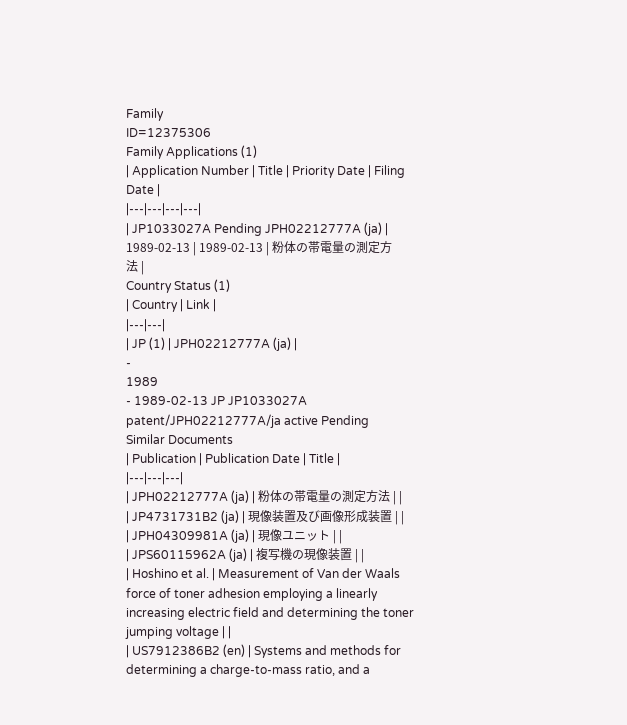Family
ID=12375306
Family Applications (1)
| Application Number | Title | Priority Date | Filing Date |
|---|---|---|---|
| JP1033027A Pending JPH02212777A (ja) | 1989-02-13 | 1989-02-13 | 粉体の帯電量の測定方法 |
Country Status (1)
| Country | Link |
|---|---|
| JP (1) | JPH02212777A (ja) |
-
1989
- 1989-02-13 JP JP1033027A patent/JPH02212777A/ja active Pending
Similar Documents
| Publication | Publication Date | Title |
|---|---|---|
| JPH02212777A (ja) | 粉体の帯電量の測定方法 | |
| JP4731731B2 (ja) | 現像装置及び画像形成装置 | |
| JPH04309981A (ja) | 現像ユニット | |
| JPS60115962A (ja) | 複写機の現像装置 | |
| Hoshino et al. | Measurement of Van der Waals force of toner adhesion employing a linearly increasing electric field and determining the toner jumping voltage | |
| US7912386B2 (en) | Systems and methods for determining a charge-to-mass ratio, and a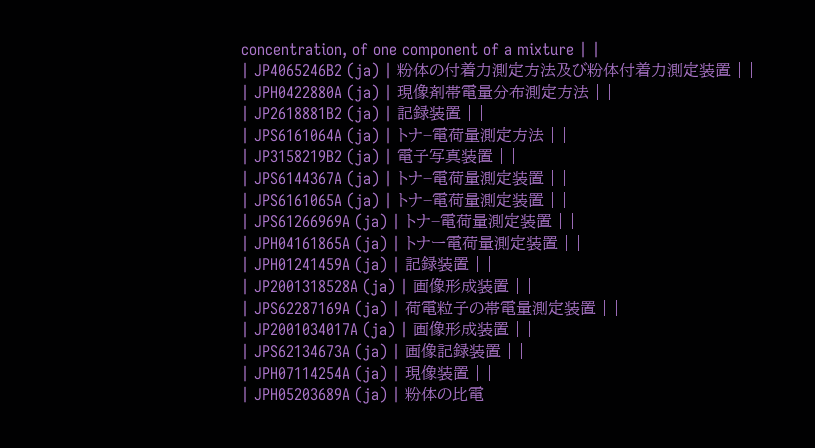concentration, of one component of a mixture | |
| JP4065246B2 (ja) | 粉体の付着力測定方法及び粉体付着力測定装置 | |
| JPH0422880A (ja) | 現像剤帯電量分布測定方法 | |
| JP2618881B2 (ja) | 記録装置 | |
| JPS6161064A (ja) | トナ−電荷量測定方法 | |
| JP3158219B2 (ja) | 電子写真装置 | |
| JPS6144367A (ja) | トナ−電荷量測定装置 | |
| JPS6161065A (ja) | トナ−電荷量測定装置 | |
| JPS61266969A (ja) | トナ−電荷量測定装置 | |
| JPH04161865A (ja) | トナー電荷量測定装置 | |
| JPH01241459A (ja) | 記録装置 | |
| JP2001318528A (ja) | 画像形成装置 | |
| JPS62287169A (ja) | 荷電粒子の帯電量測定装置 | |
| JP2001034017A (ja) | 画像形成装置 | |
| JPS62134673A (ja) | 画像記録装置 | |
| JPH07114254A (ja) | 現像装置 | |
| JPH05203689A (ja) | 粉体の比電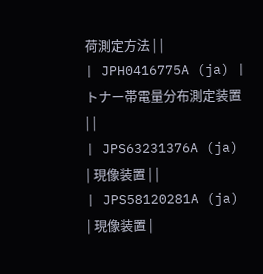荷測定方法 | |
| JPH0416775A (ja) | トナー帯電量分布測定装置 | |
| JPS63231376A (ja) | 現像装置 | |
| JPS58120281A (ja) | 現像装置 |